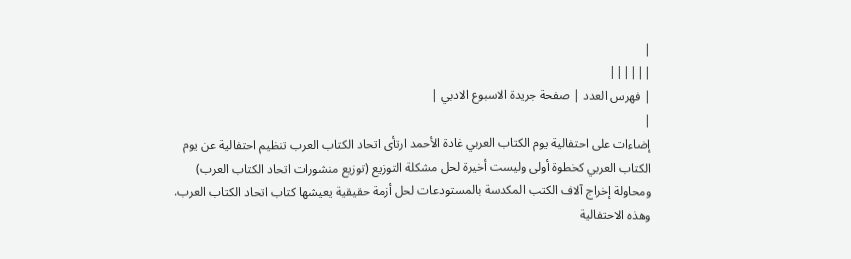|
||||||
| فهرس العدد | صفحة جريدة الاسبوع الادبي |
|
إضاءات على احتفالية يوم الكتاب العربي غادة الأحمد ارتأى اتحاد الكتاب العرب تنظيم احتفالية عن يوم الكتاب العربي كخطوة أولى وليست أخيرة لحل مشكلة التوزيع (توزيع منشورات اتحاد الكتاب العرب) ومحاولة إخراج آلاف الكتب المكدسة بالمستودعات لحل أزمة حقيقية يعيشها كتاب اتحاد الكتاب العرب. وهذه الاحتفالية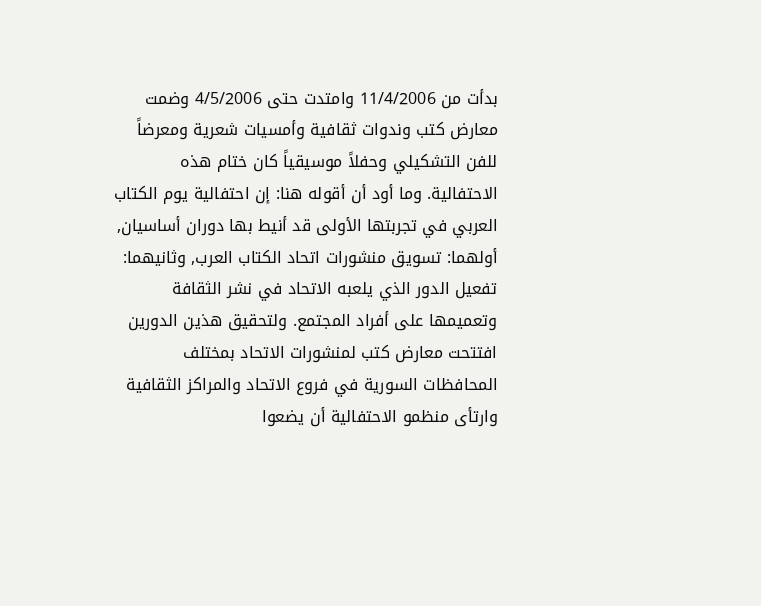بدأت من 11/4/2006 وامتدت حتى 4/5/2006 وضمت معارض كتب وندوات ثقافية وأمسيات شعرية ومعرضاً للفن التشكيلي وحفلاً موسيقياً كان ختام هذه الاحتفالية. وما أود أن أقوله هنا: إن احتفالية يوم الكتاب العربي في تجربتها الأولى قد أنيط بها دوران أساسيان, أولهما: تسويق منشورات اتحاد الكتاب العرب, وثانيهما: تفعيل الدور الذي يلعبه الاتحاد في نشر الثقافة وتعميمها على أفراد المجتمع. ولتحقيق هذين الدورين افتتحت معارض كتب لمنشورات الاتحاد بمختلف المحافظات السورية في فروع الاتحاد والمراكز الثقافية وارتأى منظمو الاحتفالية أن يضعوا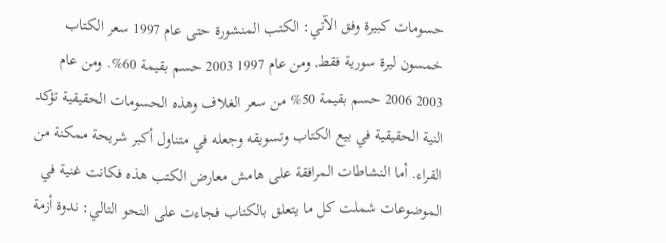حسومات كبيرة وفق الآتي: الكتب المنشورة حتى عام 1997 سعر الكتاب خمسون ليرة سورية فقط, ومن عام 1997 2003 حسم بقيمة 60%. ومن عام 2003 2006 حسم بقيمة 50% من سعر الغلاف وهذه الحسومات الحقيقية تؤكد النية الحقيقية في بيع الكتاب وتسويقه وجعله في متناول أكبر شريحة ممكنة من القراء. أما النشاطات المرافقة على هامش معارض الكتب هذه فكانت غنية في الموضوعات شملت كل ما يتعلق بالكتاب فجاءت على النحو التالي: ندوة أزمة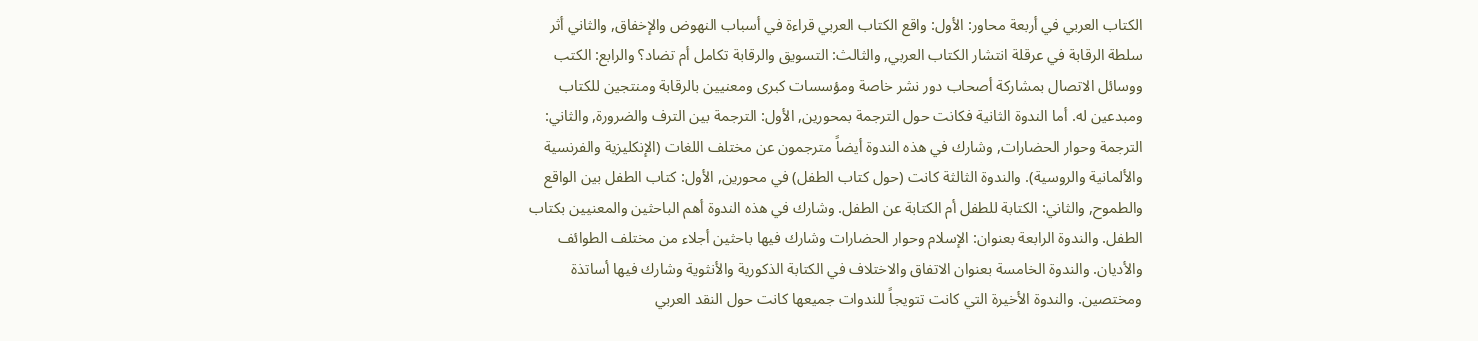الكتاب العربي في أربعة محاور: الأول: واقع الكتاب العربي قراءة في أسباب النهوض والإخفاق, والثاني أثر سلطة الرقابة في عرقلة انتشار الكتاب العربي, والثالث: التسويق والرقابة تكامل أم تضاد؟ والرابع: الكتب ووسائل الاتصال بمشاركة أصحاب دور نشر خاصة ومؤسسات كبرى ومعنيين بالرقابة ومنتجين للكتاب ومبدعين له. أما الندوة الثانية فكانت حول الترجمة بمحورين, الأول: الترجمة بين الترف والضرورة, والثاني: الترجمة وحوار الحضارات, وشارك في هذه الندوة أيضاً مترجمون عن مختلف اللغات (الإنكليزية والفرنسية والألمانية والروسية). والندوة الثالثة كانت (حول كتاب الطفل) في محورين, الأول: كتاب الطفل بين الواقع والطموح, والثاني: الكتابة للطفل أم الكتابة عن الطفل. وشارك في هذه الندوة أهم الباحثين والمعنيين بكتاب الطفل. والندوة الرابعة بعنوان: الإسلام وحوار الحضارات وشارك فيها باحثين أجلاء من مختلف الطوائف والأديان. والندوة الخامسة بعنوان الاتفاق والاختلاف في الكتابة الذكورية والأنثوية وشارك فيها أساتذة ومختصين. والندوة الأخيرة التي كانت تتويجاً للندوات جميعها كانت حول النقد العربي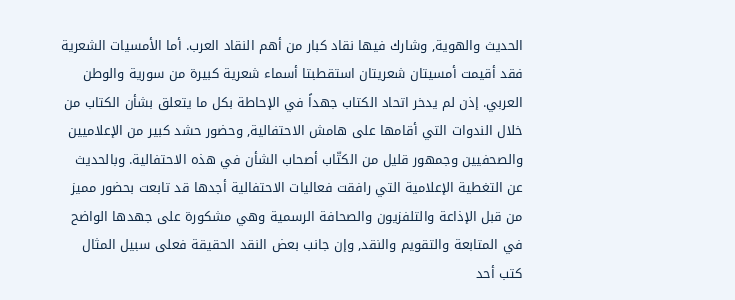الحديث والهوية, وشارك فيها نقاد كبار من أهم النقاد العرب. أما الأمسيات الشعرية فقد أقيمت أمسيتان شعريتان استقطبتا أسماء شعرية كبيرة من سورية والوطن العربي. إذن لم يدخر اتحاد الكتاب جهداً في الإحاطة بكل ما يتعلق بشأن الكتاب من خلال الندوات التي أقامها على هامش الاحتفالية, وحضور حشد كبير من الإعلاميين والصحفيين وجمهور قليل من الكتّاب أصحاب الشأن في هذه الاحتفالية. وبالحديث عن التغطية الإعلامية التي رافقت فعاليات الاحتفالية أجدها قد تابعت بحضور مميز من قبل الإذاعة والتلفزيون والصحافة الرسمية وهي مشكورة على جهدها الواضح في المتابعة والتقويم والنقد, وإن جانب بعض النقد الحقيقة فعلى سبيل المثال كتب أحد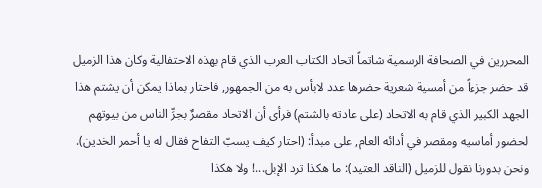المحررين في الصحافة الرسمية شاتماً اتحاد الكتاب العرب الذي قام بهذه الاحتفالية وكان هذا الزميل قد حضر جزءاً من أمسية شعرية حضرها عدد لابأس به من الجمهور, فاحتار بماذا يمكن أن يشتم هذا الجهد الكبير الذي قام به الاتحاد (على عادته بالشتم) فرأى أن الاتحاد مقصرٌ بجرِّ الناس من بيوتهم لحضور أماسيه ومقصر في أدائه العام, على مبدأ: (احتار كيف يسبّ التفاح فقال له يا أحمر الخدين). ونحن بدورنا نقول للزميل (الناقد العتيد): ما هكذا ترد الإبل...! ولا هكذا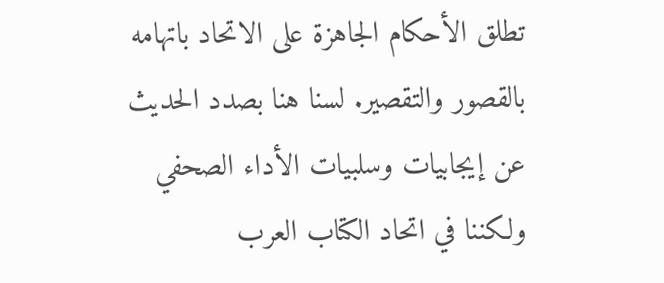تطلق الأحكام الجاهزة على الاتحاد باتهامه بالقصور والتقصير. لسنا هنا بصدد الحديث عن إيجابيات وسلبيات الأداء الصحفي ولكننا في اتحاد الكتاب العرب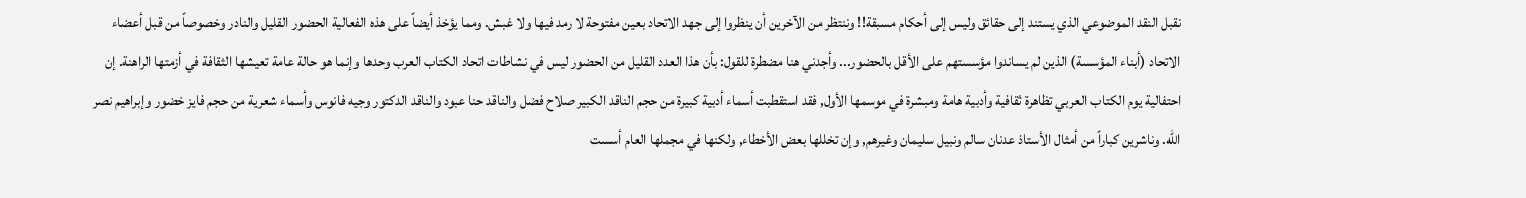نقبل النقد الموضوعي الذي يستند إلى حقائق وليس إلى أحكام مسبقة!! وننتظر من الآخرين أن ينظروا إلى جهد الاتحاد بعين مفتوحة لا رمد فيها ولا غبش. ومما يؤخذ أيضاً على هذه الفعالية الحضور القليل والنادر وخصوصاً من قبل أعضاء الاتحاد (أبناء المؤسسة) الذين لم يساندوا مؤسستهم على الأقل بالحضور... وأجدني هنا مضطرة للقول: بأن هذا العدد القليل من الحضور ليس في نشاطات اتحاد الكتاب العرب وحدها وإنما هو حالة عامة تعيشها الثقافة في أزمتها الراهنة. إن احتفالية يوم الكتاب العربي تظاهرة ثقافية وأدبية هامة ومبشرة في موسمها الأول, فقد استقطبت أسماء أدبية كبيرة من حجم الناقد الكبير صلاح فضل والناقد حنا عبود والناقد الدكتور وجيه فانوس وأسماء شعرية من حجم فايز خضور وإبراهيم نصر الله. وناشرين كباراً من أمثال الأستاذ عدنان سالم ونبيل سليمان وغيرهم, وإن تخللها بعض الأخطاء, ولكنها في مجملها العام أسست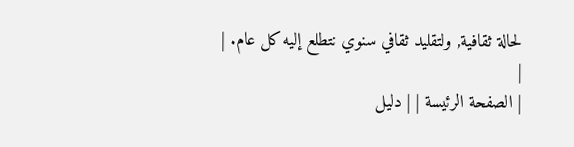لحالة ثقافية, ولتقليد ثقافي سنوي نتطلع إليه كل عام. |
|
| الصفحة الرئيسة | | دليل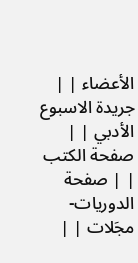الأعضاء | | جريدة الاسبوع الأدبي | | صفحة الكتب | | صفحة الدوريات-مجَلات | |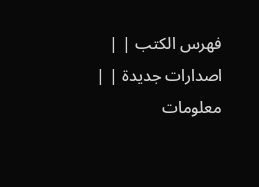فهرس الكتب | | اصدارات جديدة | | معلومات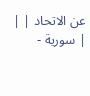عن الاتحاد | |
| سورية -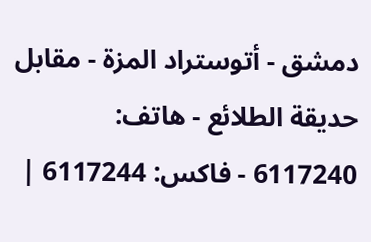دمشق - أتوستراد المزة - مقابل حديقة الطلائع - هاتف: 6117240 - فاكس: 6117244 |